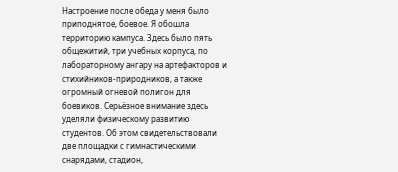Настроение после обеда у меня было приподнятое, боевое. Я обошла территорию кампуса. Здесь было пять общежитий, три учебных корпуса, по лабораторному ангару на артефакторов и стихийников-природников, а также огромный огневой полигон для боевиков. Серьёзное внимание здесь уделяли физическому развитию студентов. Об этом свидетельствовали две площадки с гимнастическими снарядами, стадион,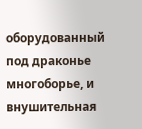оборудованный под драконье многоборье, и внушительная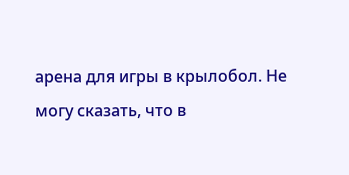арена для игры в крылобол. Не могу сказать, что в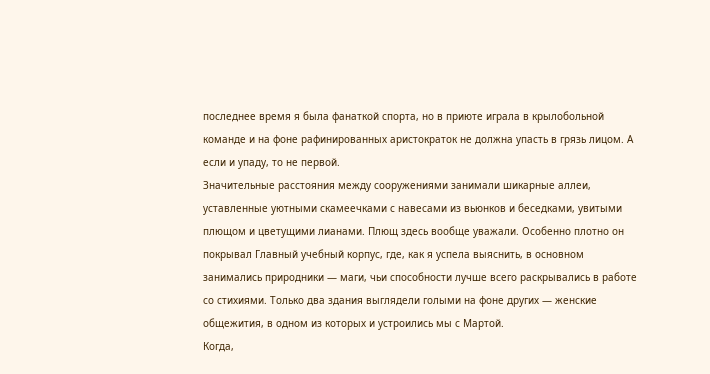последнее время я была фанаткой спорта, но в приюте играла в крылобольной команде и на фоне рафинированных аристократок не должна упасть в грязь лицом. А если и упаду, то не первой.
Значительные расстояния между сооружениями занимали шикарные аллеи, уставленные уютными скамеечками с навесами из вьюнков и беседками, увитыми плющом и цветущими лианами. Плющ здесь вообще уважали. Особенно плотно он покрывал Главный учебный корпус, где, как я успела выяснить, в основном занимались природники — маги, чьи способности лучше всего раскрывались в работе со стихиями. Только два здания выглядели голыми на фоне других — женские общежития, в одном из которых и устроились мы с Мартой.
Когда,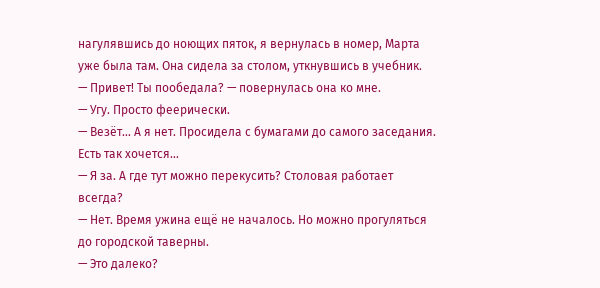нагулявшись до ноющих пяток, я вернулась в номер, Марта уже была там. Она сидела за столом, уткнувшись в учебник.
— Привет! Ты пообедала? — повернулась она ко мне.
— Угу. Просто феерически.
— Везёт… А я нет. Просидела с бумагами до самого заседания. Есть так хочется…
— Я за. А где тут можно перекусить? Столовая работает всегда?
— Нет. Время ужина ещё не началось. Но можно прогуляться до городской таверны.
— Это далеко?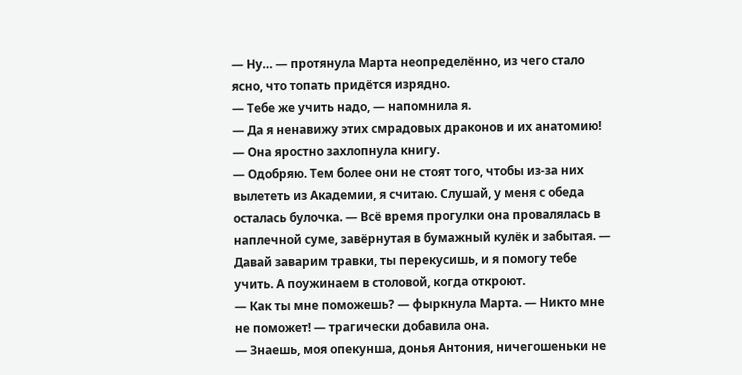— Ну… — протянула Марта неопределённо, из чего стало ясно, что топать придётся изрядно.
— Тебе же учить надо, — напомнила я.
— Да я ненавижу этих смрадовых драконов и их анатомию! — Она яростно захлопнула книгу.
— Одобряю. Тем более они не стоят того, чтобы из-за них вылететь из Академии, я считаю. Слушай, у меня с обеда осталась булочка. — Всё время прогулки она провалялась в наплечной суме, завёрнутая в бумажный кулёк и забытая. — Давай заварим травки, ты перекусишь, и я помогу тебе учить. А поужинаем в столовой, когда откроют.
— Как ты мне поможешь? — фыркнула Марта. — Никто мне не поможет! — трагически добавила она.
— Знаешь, моя опекунша, донья Антония, ничегошеньки не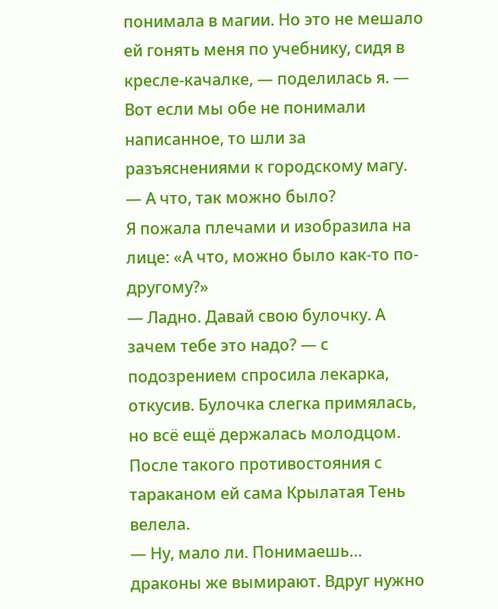понимала в магии. Но это не мешало ей гонять меня по учебнику, сидя в кресле-качалке, — поделилась я. — Вот если мы обе не понимали написанное, то шли за разъяснениями к городскому магу.
— А что, так можно было?
Я пожала плечами и изобразила на лице: «А что, можно было как-то по-другому?»
— Ладно. Давай свою булочку. А зачем тебе это надо? — с подозрением спросила лекарка, откусив. Булочка слегка примялась, но всё ещё держалась молодцом. После такого противостояния с тараканом ей сама Крылатая Тень велела.
— Ну, мало ли. Понимаешь… драконы же вымирают. Вдруг нужно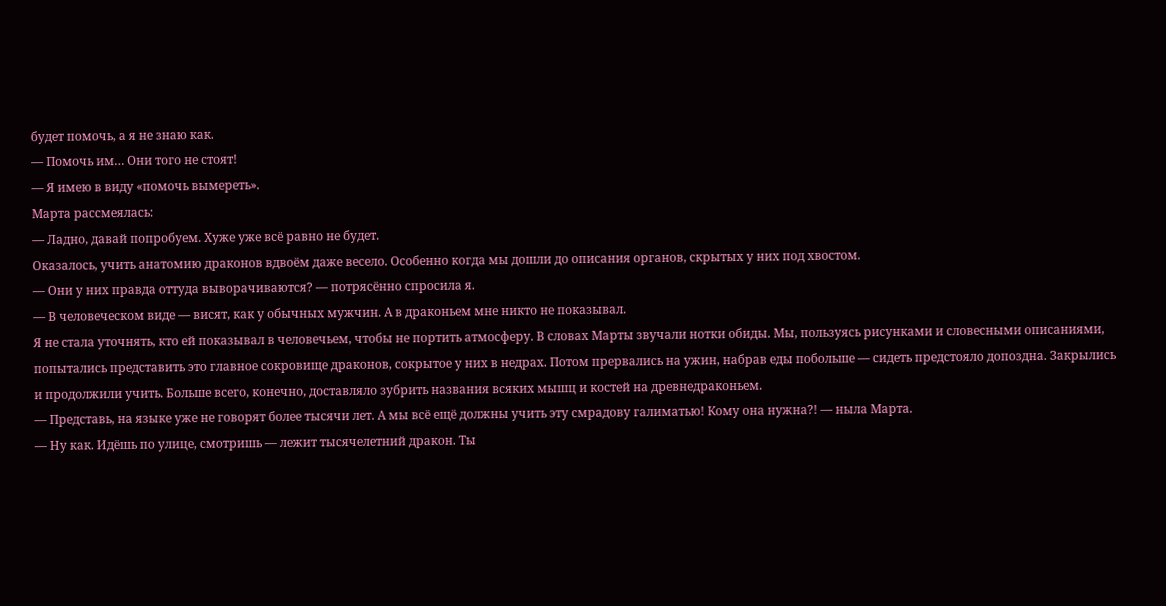будет помочь, а я не знаю как.
— Помочь им… Они того не стоят!
— Я имею в виду «помочь вымереть».
Марта рассмеялась:
— Ладно, давай попробуем. Хуже уже всё равно не будет.
Оказалось, учить анатомию драконов вдвоём даже весело. Особенно когда мы дошли до описания органов, скрытых у них под хвостом.
— Они у них правда оттуда выворачиваются? — потрясённо спросила я.
— В человеческом виде — висят, как у обычных мужчин. А в драконьем мне никто не показывал.
Я не стала уточнять, кто ей показывал в человечьем, чтобы не портить атмосферу. В словах Марты звучали нотки обиды. Мы, пользуясь рисунками и словесными описаниями, попытались представить это главное сокровище драконов, сокрытое у них в недрах. Потом прервались на ужин, набрав еды побольше — сидеть предстояло допоздна. Закрылись и продолжили учить. Больше всего, конечно, доставляло зубрить названия всяких мышц и костей на древнедраконьем.
— Представь, на языке уже не говорят более тысячи лет. А мы всё ещё должны учить эту смрадову галиматью! Кому она нужна?! — ныла Марта.
— Ну как. Идёшь по улице, смотришь — лежит тысячелетний дракон. Ты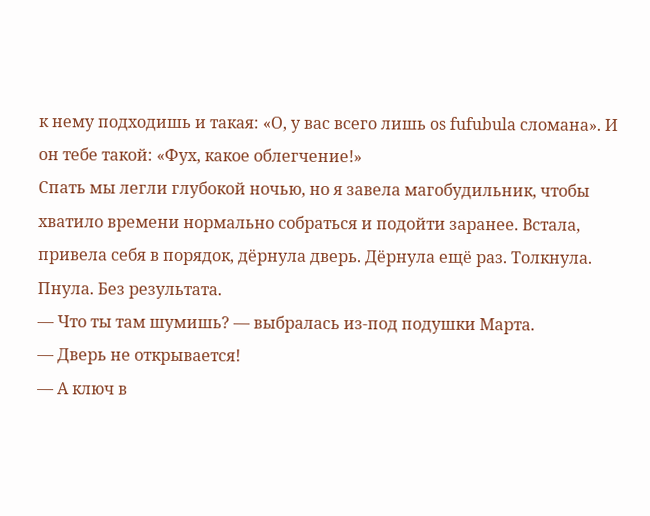к нему подходишь и такая: «О, у вас всего лишь os fufubula сломана». И он тебе такой: «Фух, какое облегчение!»
Спать мы легли глубокой ночью, но я завела магобудильник, чтобы хватило времени нормально собраться и подойти заранее. Встала, привела себя в порядок, дёрнула дверь. Дёрнула ещё раз. Толкнула. Пнула. Без результата.
— Что ты там шумишь? — выбралась из-под подушки Марта.
— Дверь не открывается!
— А ключ в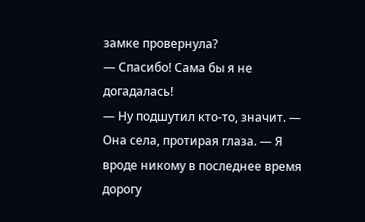замке провернула?
— Спасибо! Сама бы я не догадалась!
— Ну подшутил кто-то, значит. — Она села, протирая глаза. — Я вроде никому в последнее время дорогу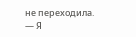не переходила.
— Я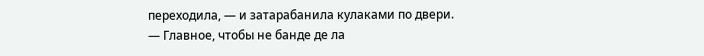переходила, — и затарабанила кулаками по двери.
— Главное, чтобы не банде де ла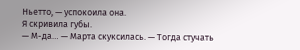Ньетто, — успокоила она.
Я скривила губы.
— М-да… — Марта скуксилась. — Тогда стучать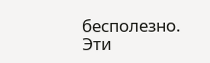бесполезно. Эти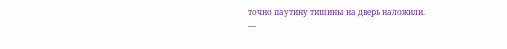точно паутину тишины на дверь наложили.
—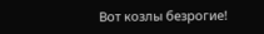Вот козлы безрогие!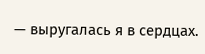— выругалась я в сердцах.